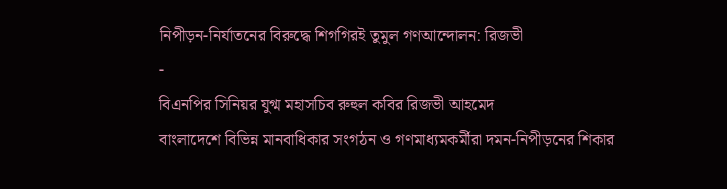নিপীড়ন-নির্যাতনের বিরুদ্ধে শিগগিরই তুমুল গণআন্দোলন: রিজভী
-
বিএনপির সিনিয়র যুগ্ম মহাসচিব রুহুল কবির রিজভী আহমেদ
বাংলাদেশে বিভিন্ন মানবাধিকার সংগঠন ও গণমাধ্যমকর্মীরা দমন-নিপীড়নের শিকার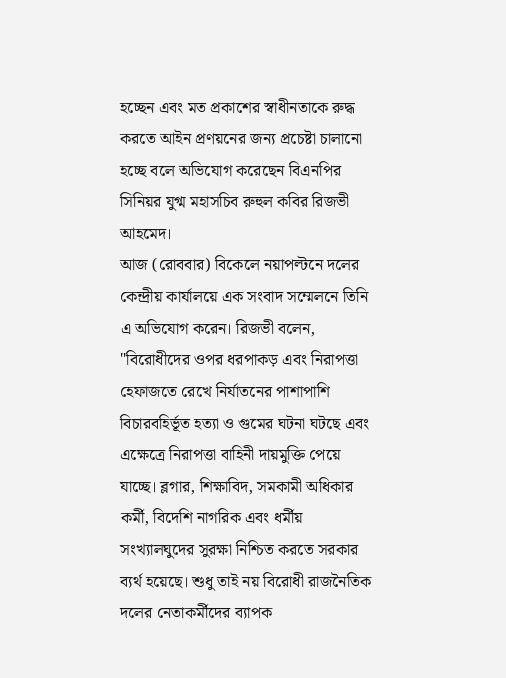হচ্ছেন এবং মত প্রকাশের স্বাধীনতাকে রুদ্ধ করতে আইন প্রণয়নের জন্য প্রচেষ্টা চালানো হচ্ছে বলে অভিযোগ করেছেন বিএনপির সিনিয়র যুগ্ম মহাসচিব রুহুল কবির রিজভী আহমেদ।
আজ (রোববার) বিকেলে নয়াপল্টনে দলের কেন্দ্রীয় কার্যালয়ে এক সংবাদ সম্মেলনে তিনি এ অভিযোগ করেন। রিজভী বলেন, "বিরোধীদের ওপর ধরপাকড় এবং নিরাপত্তা হেফাজতে রেখে নির্যাতনের পাশাপাশি বিচারবহির্ভূত হত্যা ও গুমের ঘটনা ঘটছে এবং এক্ষেত্রে নিরাপত্তা বাহিনী দায়মুক্তি পেয়ে যাচ্ছে। ব্লগার, শিক্ষাবিদ, সমকামী অধিকার কর্মী, বিদেশি নাগরিক এবং ধর্মীয় সংখ্যালঘুদের সুরক্ষা নিশ্চিত করতে সরকার ব্যর্থ হয়েছে। শুধু তাই নয় বিরোধী রাজনৈতিক দলের নেতাকর্মীদের ব্যাপক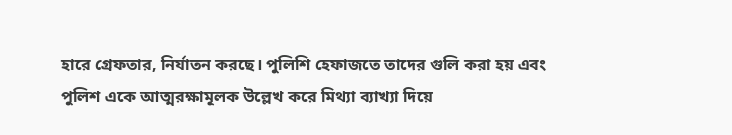হারে গ্রেফতার, নির্যাতন করছে। পুলিশি হেফাজতে তাদের গুলি করা হয় এবং পুলিশ একে আত্মরক্ষামূলক উল্লেখ করে মিথ্যা ব্যাখ্যা দিয়ে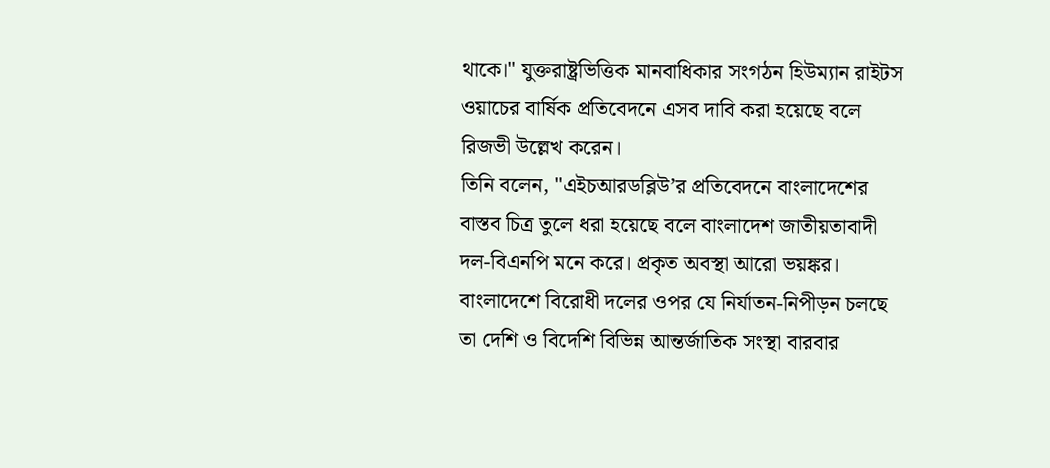থাকে।" যুক্তরাষ্ট্রভিত্তিক মানবাধিকার সংগঠন হিউম্যান রাইটস ওয়াচের বার্ষিক প্রতিবেদনে এসব দাবি করা হয়েছে বলে রিজভী উল্লেখ করেন।
তিনি বলেন, "এইচআরডব্লিউ’র প্রতিবেদনে বাংলাদেশের বাস্তব চিত্র তুলে ধরা হয়েছে বলে বাংলাদেশ জাতীয়তাবাদী দল-বিএনপি মনে করে। প্রকৃত অবস্থা আরো ভয়ঙ্কর। বাংলাদেশে বিরোধী দলের ওপর যে নির্যাতন-নিপীড়ন চলছে তা দেশি ও বিদেশি বিভিন্ন আন্তর্জাতিক সংস্থা বারবার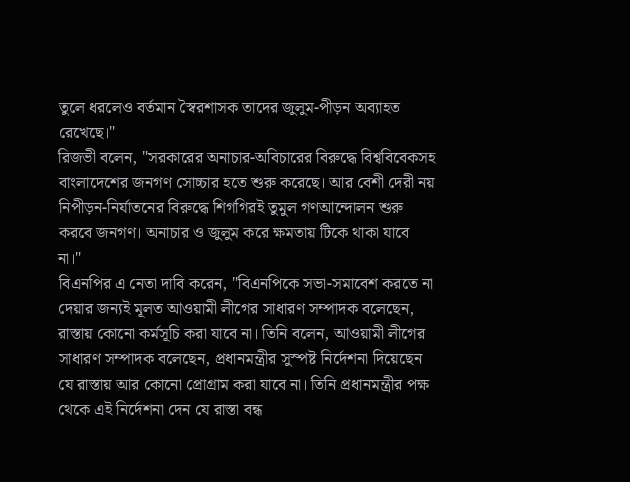তুলে ধরলেও বর্তমান স্বৈরশাসক তাদের জুলুম-পীড়ন অব্যাহত রেখেছে।"
রিজভী বলেন, "সরকারের অনাচার-অবিচারের বিরুদ্ধে বিশ্ববিবেকসহ বাংলাদেশের জনগণ সোচ্চার হতে শুরু করেছে। আর বেশী দেরী নয় নিপীড়ন-নির্যাতনের বিরুদ্ধে শিগগিরই তুমুল গণআন্দোলন শুরু করবে জনগণ। অনাচার ও জুলুম করে ক্ষমতায় টিকে থাকা যাবে না।"
বিএনপির এ নেতা দাবি করেন, "বিএনপিকে সভা-সমাবেশ করতে না দেয়ার জন্যই মূলত আওয়ামী লীগের সাধারণ সম্পাদক বলেছেন, রাস্তায় কোনো কর্মসূচি করা যাবে না। তিনি বলেন, আওয়ামী লীগের সাধারণ সম্পাদক বলেছেন, প্রধানমন্ত্রীর সুস্পষ্ট নির্দেশনা দিয়েছেন যে রাস্তায় আর কোনো প্রোগ্রাম করা যাবে না। তিনি প্রধানমন্ত্রীর পক্ষ থেকে এই নির্দেশনা দেন যে রাস্তা বন্ধ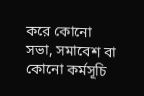করে কোনো সভা, সমাবেশ বা কোনো কর্মসূচি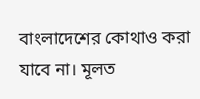বাংলাদেশের কোথাও করা যাবে না। মূলত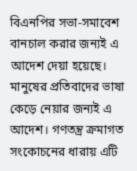বিএনপির সভা-সমাবেশ বানচাল করার জন্যই এ আদেশ দেয়া হয়েছে। মানুষের প্রতিবাদের ভাষা কেড়ে নেয়ার জন্যই এ আদেশ। গণতন্ত্র ক্রমাগত সংকোচনের ধারায় এটি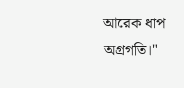আরেক ধাপ অগ্রগতি।"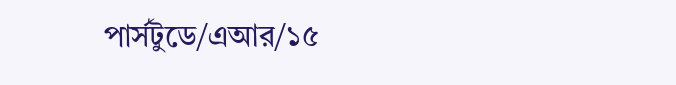পার্সটুডে/এআর/১৫